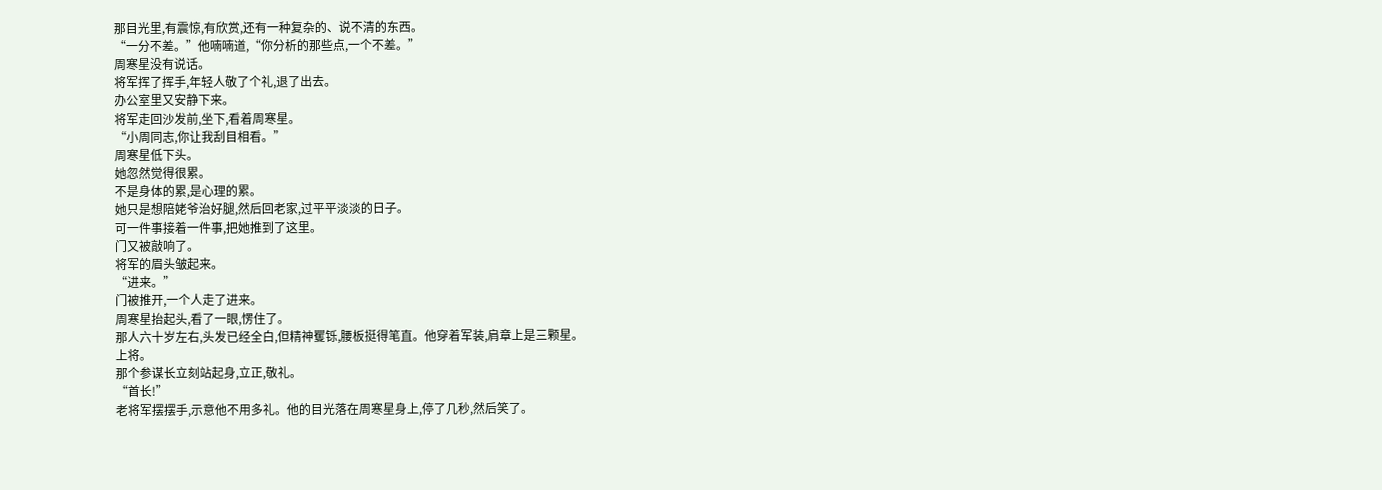那目光里,有震惊,有欣赏,还有一种复杂的、说不清的东西。
“一分不差。”他喃喃道,“你分析的那些点,一个不差。”
周寒星没有说话。
将军挥了挥手,年轻人敬了个礼,退了出去。
办公室里又安静下来。
将军走回沙发前,坐下,看着周寒星。
“小周同志,你让我刮目相看。”
周寒星低下头。
她忽然觉得很累。
不是身体的累,是心理的累。
她只是想陪姥爷治好腿,然后回老家,过平平淡淡的日子。
可一件事接着一件事,把她推到了这里。
门又被敲响了。
将军的眉头皱起来。
“进来。”
门被推开,一个人走了进来。
周寒星抬起头,看了一眼,愣住了。
那人六十岁左右,头发已经全白,但精神矍铄,腰板挺得笔直。他穿着军装,肩章上是三颗星。
上将。
那个参谋长立刻站起身,立正,敬礼。
“首长!”
老将军摆摆手,示意他不用多礼。他的目光落在周寒星身上,停了几秒,然后笑了。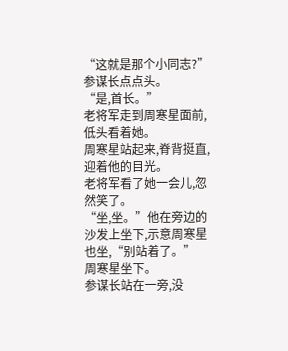“这就是那个小同志?”
参谋长点点头。
“是,首长。”
老将军走到周寒星面前,低头看着她。
周寒星站起来,脊背挺直,迎着他的目光。
老将军看了她一会儿,忽然笑了。
“坐,坐。”他在旁边的沙发上坐下,示意周寒星也坐,“别站着了。”
周寒星坐下。
参谋长站在一旁,没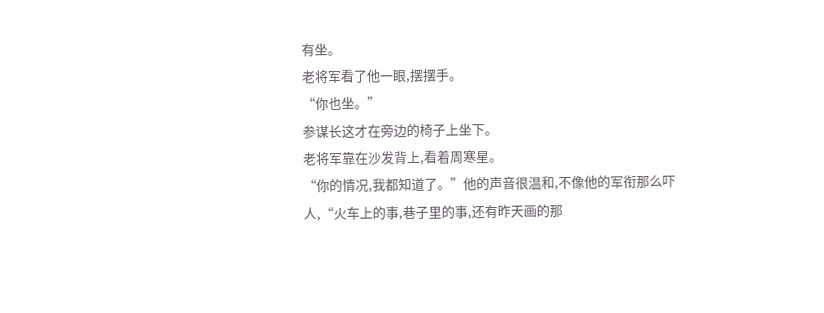有坐。
老将军看了他一眼,摆摆手。
“你也坐。”
参谋长这才在旁边的椅子上坐下。
老将军靠在沙发背上,看着周寒星。
“你的情况,我都知道了。”他的声音很温和,不像他的军衔那么吓人,“火车上的事,巷子里的事,还有昨天画的那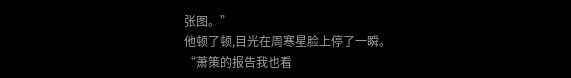张图。”
他顿了顿,目光在周寒星脸上停了一瞬。
“萧策的报告我也看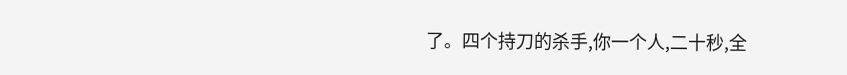了。四个持刀的杀手,你一个人,二十秒,全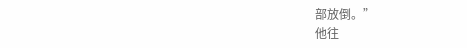部放倒。”
他往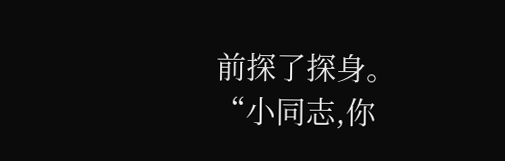前探了探身。
“小同志,你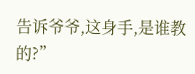告诉爷爷,这身手,是谁教的?”